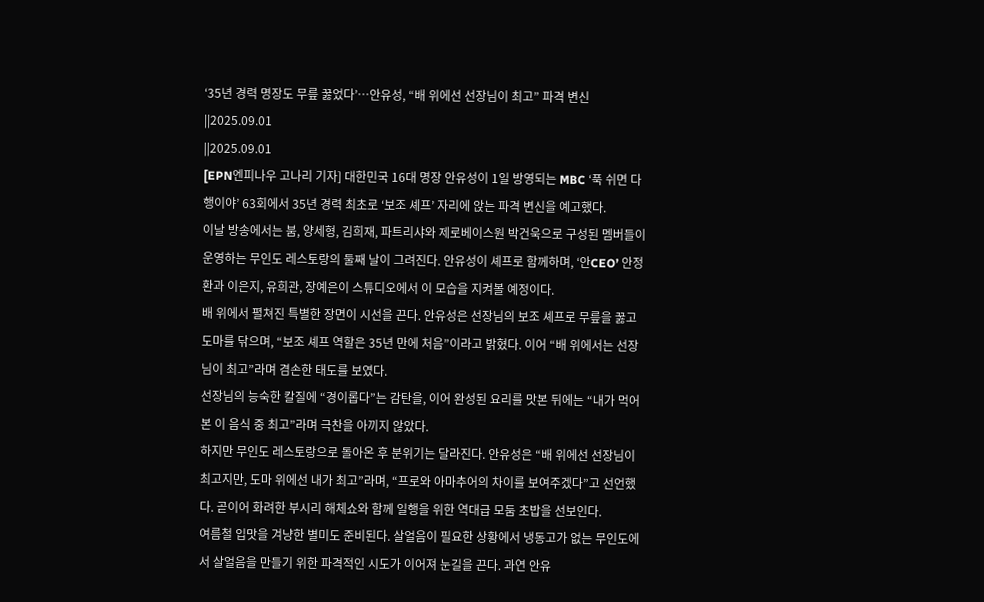‘35년 경력 명장도 무릎 꿇었다’…안유성, “배 위에선 선장님이 최고” 파격 변신
||2025.09.01
||2025.09.01
[EPN엔피나우 고나리 기자] 대한민국 16대 명장 안유성이 1일 방영되는 MBC ‘푹 쉬면 다행이야’ 63회에서 35년 경력 최초로 ‘보조 셰프’ 자리에 앉는 파격 변신을 예고했다.
이날 방송에서는 붐, 양세형, 김희재, 파트리샤와 제로베이스원 박건욱으로 구성된 멤버들이 운영하는 무인도 레스토랑의 둘째 날이 그려진다. 안유성이 셰프로 함께하며, ‘안CEO’ 안정환과 이은지, 유희관, 장예은이 스튜디오에서 이 모습을 지켜볼 예정이다.
배 위에서 펼쳐진 특별한 장면이 시선을 끈다. 안유성은 선장님의 보조 셰프로 무릎을 꿇고 도마를 닦으며, “보조 셰프 역할은 35년 만에 처음”이라고 밝혔다. 이어 “배 위에서는 선장님이 최고”라며 겸손한 태도를 보였다.
선장님의 능숙한 칼질에 “경이롭다”는 감탄을, 이어 완성된 요리를 맛본 뒤에는 “내가 먹어본 이 음식 중 최고”라며 극찬을 아끼지 않았다.
하지만 무인도 레스토랑으로 돌아온 후 분위기는 달라진다. 안유성은 “배 위에선 선장님이 최고지만, 도마 위에선 내가 최고”라며, “프로와 아마추어의 차이를 보여주겠다”고 선언했다. 곧이어 화려한 부시리 해체쇼와 함께 일행을 위한 역대급 모둠 초밥을 선보인다.
여름철 입맛을 겨냥한 별미도 준비된다. 살얼음이 필요한 상황에서 냉동고가 없는 무인도에서 살얼음을 만들기 위한 파격적인 시도가 이어져 눈길을 끈다. 과연 안유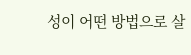성이 어떤 방법으로 살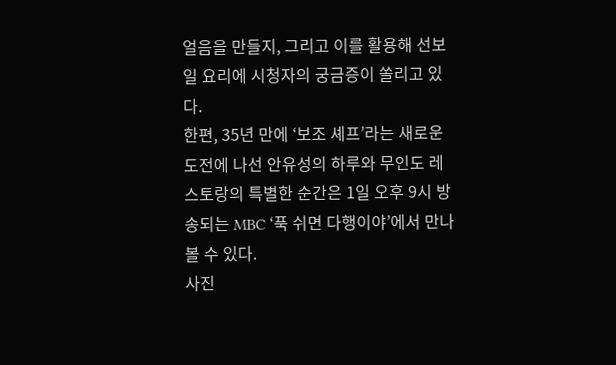얼음을 만들지, 그리고 이를 활용해 선보일 요리에 시청자의 궁금증이 쏠리고 있다.
한편, 35년 만에 ‘보조 셰프’라는 새로운 도전에 나선 안유성의 하루와 무인도 레스토랑의 특별한 순간은 1일 오후 9시 방송되는 MBC ‘푹 쉬면 다행이야’에서 만나볼 수 있다.
사진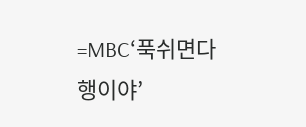=MBC‘푹쉬면다행이야’